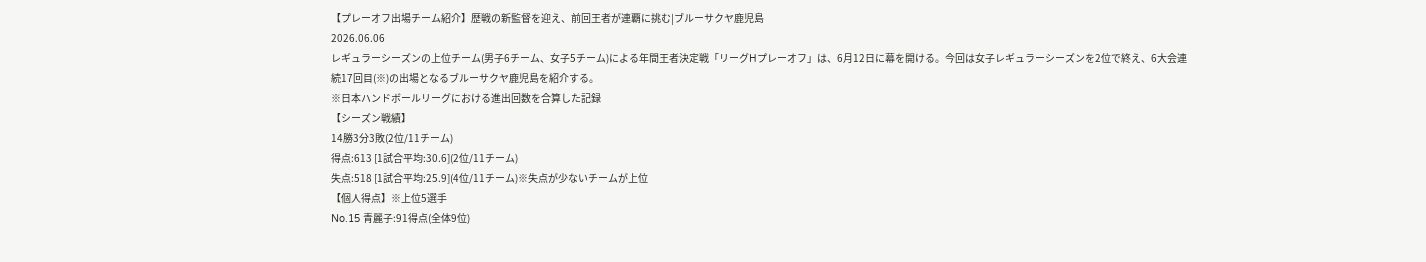【プレーオフ出場チーム紹介】歴戦の新監督を迎え、前回王者が連覇に挑む|ブルーサクヤ鹿児島
2026.06.06
レギュラーシーズンの上位チーム(男子6チーム、女子5チーム)による年間王者決定戦「リーグHプレーオフ」は、6月12日に幕を開ける。今回は女子レギュラーシーズンを2位で終え、6大会連続17回目(※)の出場となるブルーサクヤ鹿児島を紹介する。
※日本ハンドボールリーグにおける進出回数を合算した記録
【シーズン戦績】
14勝3分3敗(2位/11チーム)
得点:613 [1試合平均:30.6](2位/11チーム)
失点:518 [1試合平均:25.9](4位/11チーム)※失点が少ないチームが上位
【個人得点】※上位5選手
No.15 青麗子:91得点(全体9位)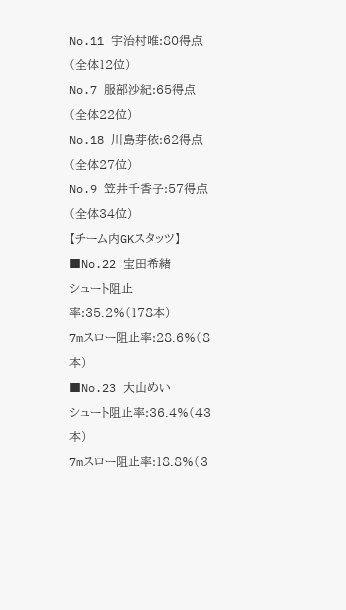No.11 宇治村唯:80得点(全体12位)
No.7 服部沙紀:65得点(全体22位)
No.18 川島芽依:62得点(全体27位)
No.9 笠井千香子:57得点(全体34位)
【チーム内GKスタッツ】
■No.22 宝田希緒
シュート阻止率:35.2%(178本)
7mスロー阻止率:28.6%(8本)
■No.23 大山めい
シュート阻止率:36.4%(43本)
7mスロー阻止率:18.8%(3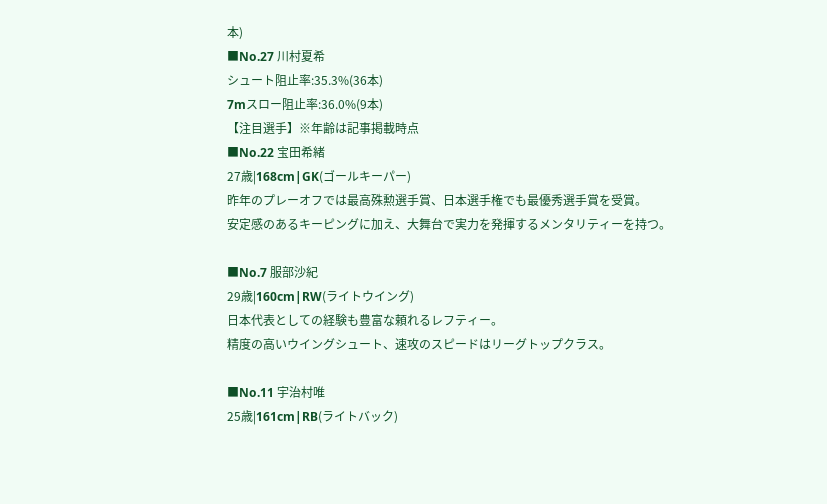本)
■No.27 川村夏希
シュート阻止率:35.3%(36本)
7mスロー阻止率:36.0%(9本)
【注目選手】※年齢は記事掲載時点
■No.22 宝田希緒
27歳|168cm|GK(ゴールキーパー)
昨年のプレーオフでは最高殊勲選手賞、日本選手権でも最優秀選手賞を受賞。
安定感のあるキーピングに加え、大舞台で実力を発揮するメンタリティーを持つ。

■No.7 服部沙紀
29歳|160cm|RW(ライトウイング)
日本代表としての経験も豊富な頼れるレフティー。
精度の高いウイングシュート、速攻のスピードはリーグトップクラス。

■No.11 宇治村唯
25歳|161cm|RB(ライトバック)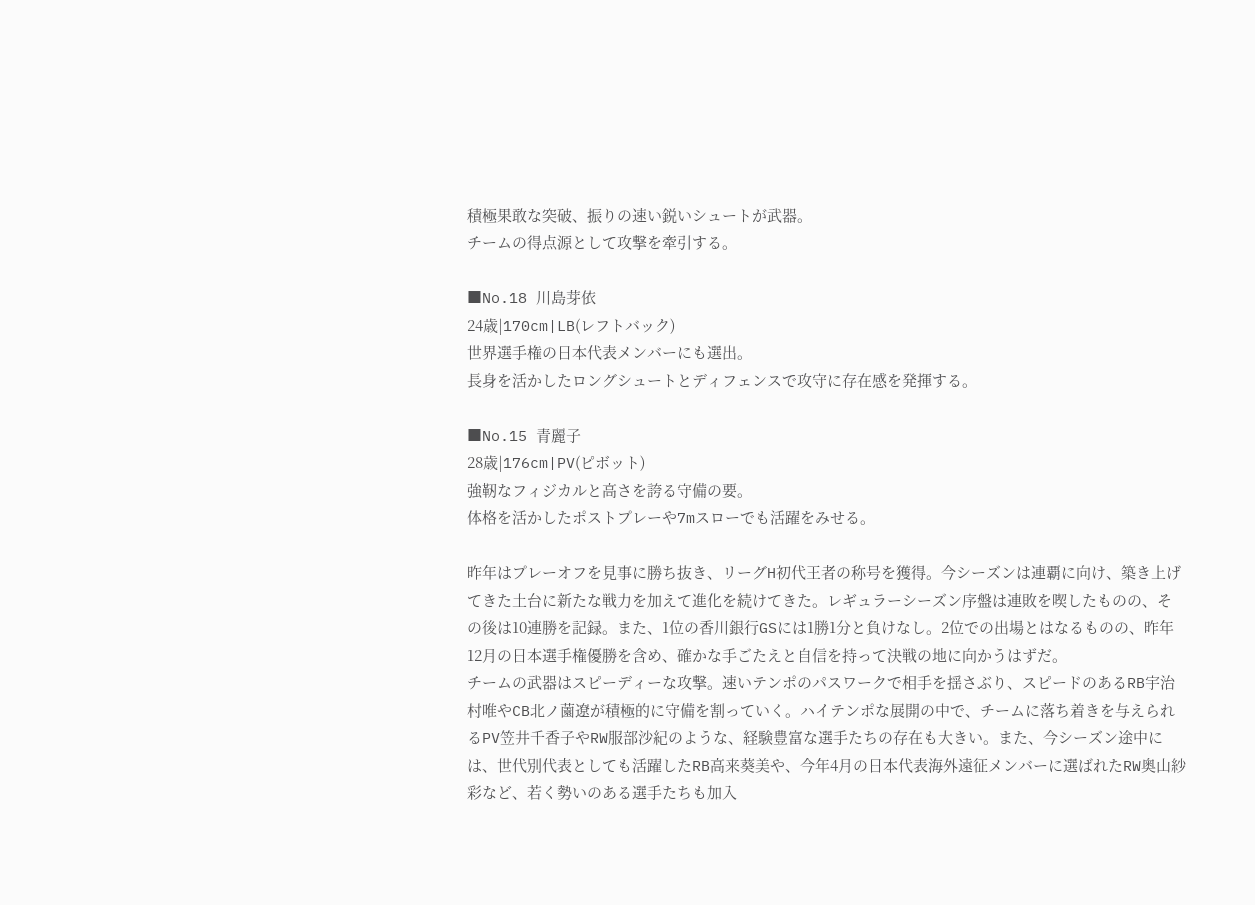積極果敢な突破、振りの速い鋭いシュートが武器。
チームの得点源として攻撃を牽引する。

■No.18 川島芽依
24歳|170cm|LB(レフトバック)
世界選手権の日本代表メンバーにも選出。
長身を活かしたロングシュートとディフェンスで攻守に存在感を発揮する。

■No.15 青麗子
28歳|176cm|PV(ピボット)
強靭なフィジカルと高さを誇る守備の要。
体格を活かしたポストプレーや7mスローでも活躍をみせる。

昨年はプレーオフを見事に勝ち抜き、リーグH初代王者の称号を獲得。今シーズンは連覇に向け、築き上げてきた土台に新たな戦力を加えて進化を続けてきた。レギュラーシーズン序盤は連敗を喫したものの、その後は10連勝を記録。また、1位の香川銀行GSには1勝1分と負けなし。2位での出場とはなるものの、昨年12月の日本選手権優勝を含め、確かな手ごたえと自信を持って決戦の地に向かうはずだ。
チームの武器はスピーディーな攻撃。速いテンポのパスワークで相手を揺さぶり、スピードのあるRB宇治村唯やCB北ノ薗遼が積極的に守備を割っていく。ハイテンポな展開の中で、チームに落ち着きを与えられるPV笠井千香子やRW服部沙紀のような、経験豊富な選手たちの存在も大きい。また、今シーズン途中には、世代別代表としても活躍したRB高来葵美や、今年4月の日本代表海外遠征メンバーに選ばれたRW奥山紗彩など、若く勢いのある選手たちも加入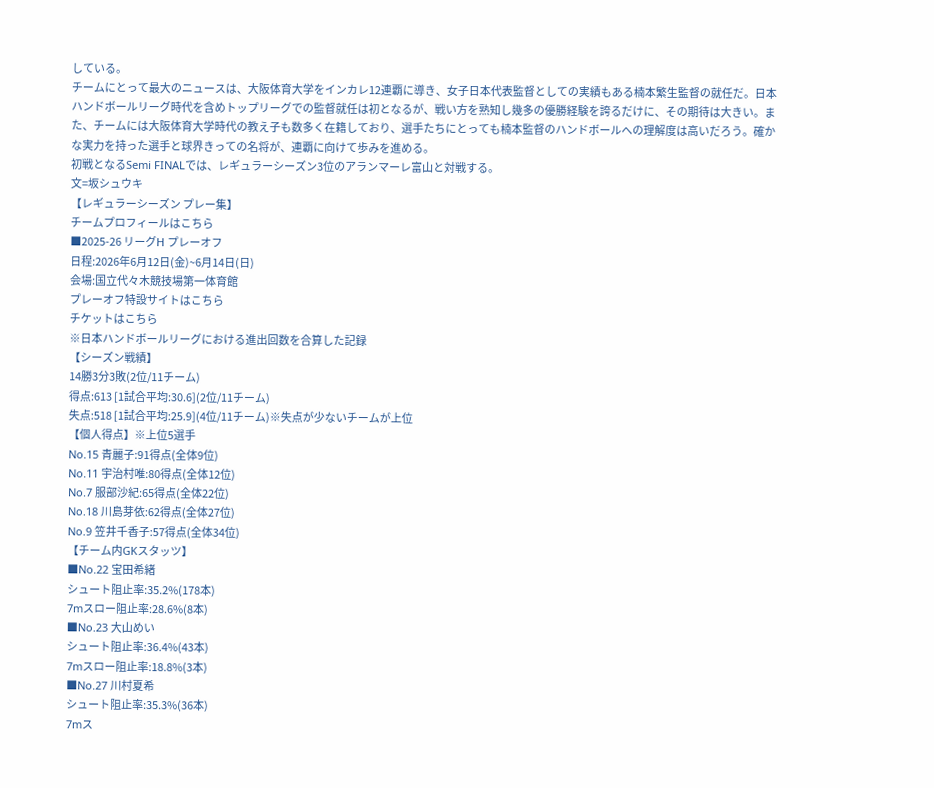している。
チームにとって最大のニュースは、大阪体育大学をインカレ12連覇に導き、女子日本代表監督としての実績もある楠本繁生監督の就任だ。日本ハンドボールリーグ時代を含めトップリーグでの監督就任は初となるが、戦い方を熟知し幾多の優勝経験を誇るだけに、その期待は大きい。また、チームには大阪体育大学時代の教え子も数多く在籍しており、選手たちにとっても楠本監督のハンドボールへの理解度は高いだろう。確かな実力を持った選手と球界きっての名将が、連覇に向けて歩みを進める。
初戦となるSemi FINALでは、レギュラーシーズン3位のアランマーレ富山と対戦する。
文=坂シュウキ
【レギュラーシーズン プレー集】
チームプロフィールはこちら
■2025-26 リーグH プレーオフ
日程:2026年6月12日(金)~6月14日(日)
会場:国立代々木競技場第一体育館
プレーオフ特設サイトはこちら
チケットはこちら
※日本ハンドボールリーグにおける進出回数を合算した記録
【シーズン戦績】
14勝3分3敗(2位/11チーム)
得点:613 [1試合平均:30.6](2位/11チーム)
失点:518 [1試合平均:25.9](4位/11チーム)※失点が少ないチームが上位
【個人得点】※上位5選手
No.15 青麗子:91得点(全体9位)
No.11 宇治村唯:80得点(全体12位)
No.7 服部沙紀:65得点(全体22位)
No.18 川島芽依:62得点(全体27位)
No.9 笠井千香子:57得点(全体34位)
【チーム内GKスタッツ】
■No.22 宝田希緒
シュート阻止率:35.2%(178本)
7mスロー阻止率:28.6%(8本)
■No.23 大山めい
シュート阻止率:36.4%(43本)
7mスロー阻止率:18.8%(3本)
■No.27 川村夏希
シュート阻止率:35.3%(36本)
7mス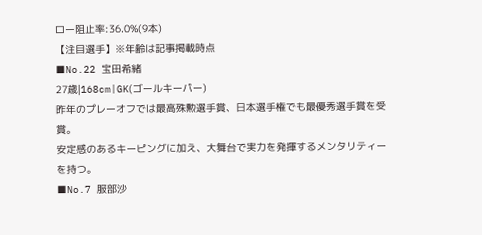ロー阻止率:36.0%(9本)
【注目選手】※年齢は記事掲載時点
■No.22 宝田希緒
27歳|168cm|GK(ゴールキーパー)
昨年のプレーオフでは最高殊勲選手賞、日本選手権でも最優秀選手賞を受賞。
安定感のあるキーピングに加え、大舞台で実力を発揮するメンタリティーを持つ。
■No.7 服部沙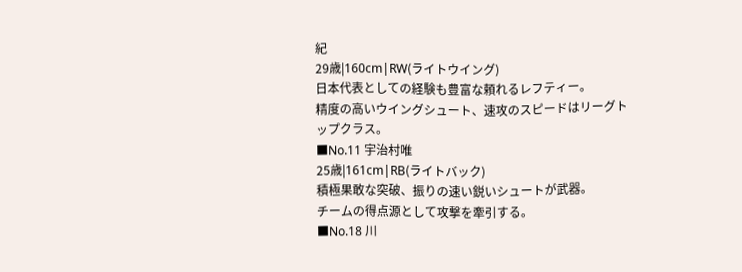紀
29歳|160cm|RW(ライトウイング)
日本代表としての経験も豊富な頼れるレフティー。
精度の高いウイングシュート、速攻のスピードはリーグトップクラス。
■No.11 宇治村唯
25歳|161cm|RB(ライトバック)
積極果敢な突破、振りの速い鋭いシュートが武器。
チームの得点源として攻撃を牽引する。
■No.18 川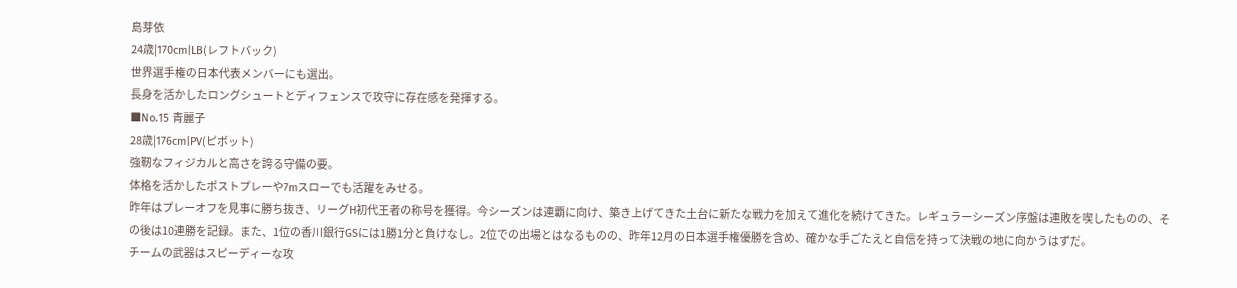島芽依
24歳|170cm|LB(レフトバック)
世界選手権の日本代表メンバーにも選出。
長身を活かしたロングシュートとディフェンスで攻守に存在感を発揮する。
■No.15 青麗子
28歳|176cm|PV(ピボット)
強靭なフィジカルと高さを誇る守備の要。
体格を活かしたポストプレーや7mスローでも活躍をみせる。
昨年はプレーオフを見事に勝ち抜き、リーグH初代王者の称号を獲得。今シーズンは連覇に向け、築き上げてきた土台に新たな戦力を加えて進化を続けてきた。レギュラーシーズン序盤は連敗を喫したものの、その後は10連勝を記録。また、1位の香川銀行GSには1勝1分と負けなし。2位での出場とはなるものの、昨年12月の日本選手権優勝を含め、確かな手ごたえと自信を持って決戦の地に向かうはずだ。
チームの武器はスピーディーな攻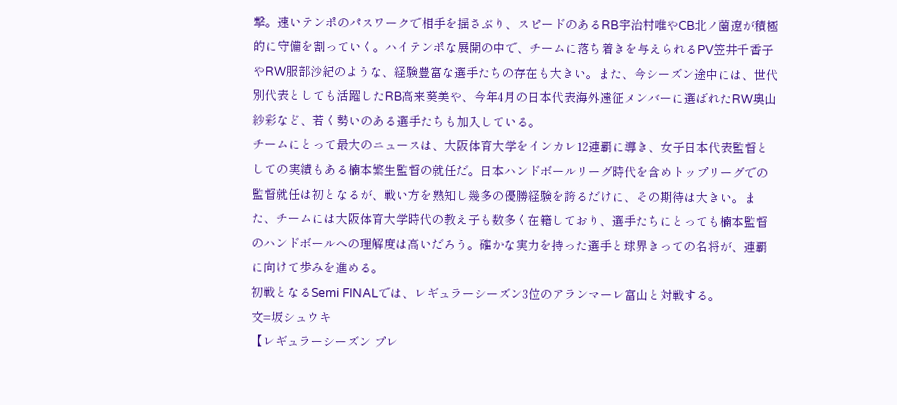撃。速いテンポのパスワークで相手を揺さぶり、スピードのあるRB宇治村唯やCB北ノ薗遼が積極的に守備を割っていく。ハイテンポな展開の中で、チームに落ち着きを与えられるPV笠井千香子やRW服部沙紀のような、経験豊富な選手たちの存在も大きい。また、今シーズン途中には、世代別代表としても活躍したRB高来葵美や、今年4月の日本代表海外遠征メンバーに選ばれたRW奥山紗彩など、若く勢いのある選手たちも加入している。
チームにとって最大のニュースは、大阪体育大学をインカレ12連覇に導き、女子日本代表監督としての実績もある楠本繁生監督の就任だ。日本ハンドボールリーグ時代を含めトップリーグでの監督就任は初となるが、戦い方を熟知し幾多の優勝経験を誇るだけに、その期待は大きい。また、チームには大阪体育大学時代の教え子も数多く在籍しており、選手たちにとっても楠本監督のハンドボールへの理解度は高いだろう。確かな実力を持った選手と球界きっての名将が、連覇に向けて歩みを進める。
初戦となるSemi FINALでは、レギュラーシーズン3位のアランマーレ富山と対戦する。
文=坂シュウキ
【レギュラーシーズン プレ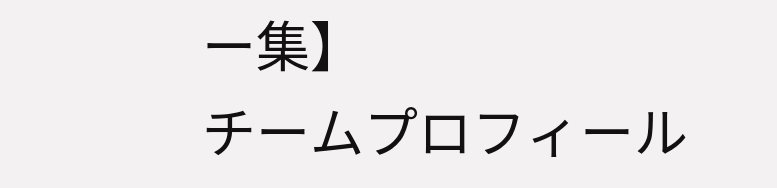ー集】
チームプロフィール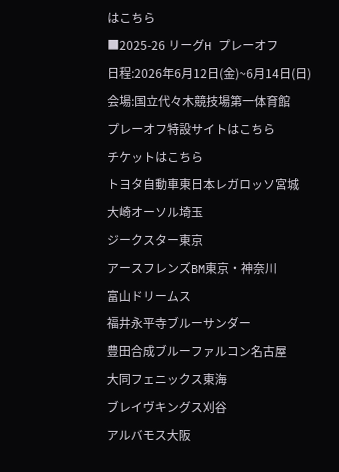はこちら
■2025-26 リーグH プレーオフ
日程:2026年6月12日(金)~6月14日(日)
会場:国立代々木競技場第一体育館
プレーオフ特設サイトはこちら
チケットはこちら
トヨタ自動車東日本レガロッソ宮城
大崎オーソル埼玉
ジークスター東京
アースフレンズBM東京・神奈川
富山ドリームス
福井永平寺ブルーサンダー
豊田合成ブルーファルコン名古屋
大同フェニックス東海
ブレイヴキングス刈谷
アルバモス大阪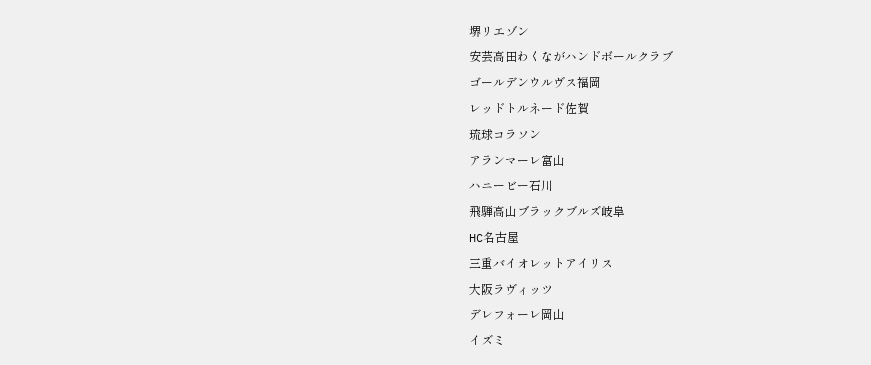堺リエゾン
安芸高田わくながハンドボールクラブ
ゴールデンウルヴス福岡
レッドトルネード佐賀
琉球コラソン
アランマーレ富山
ハニービー石川
飛騨高山ブラックブルズ岐阜
HC名古屋
三重バイオレットアイリス
大阪ラヴィッツ
デレフォーレ岡山
イズミ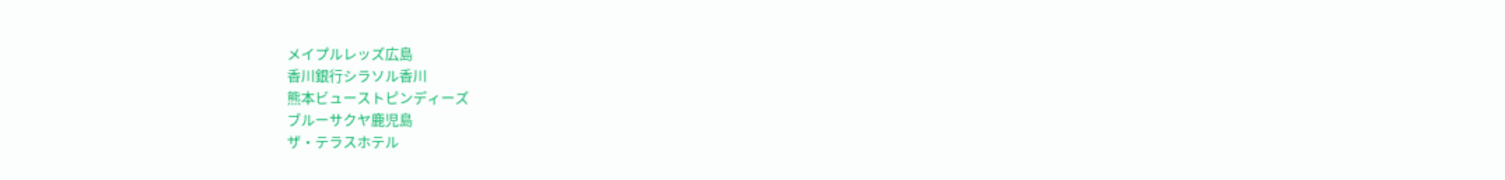メイプルレッズ広島
香川銀行シラソル香川
熊本ビューストピンディーズ
ブルーサクヤ鹿児島
ザ・テラスホテル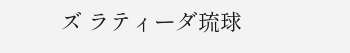ズ ラティーダ琉球